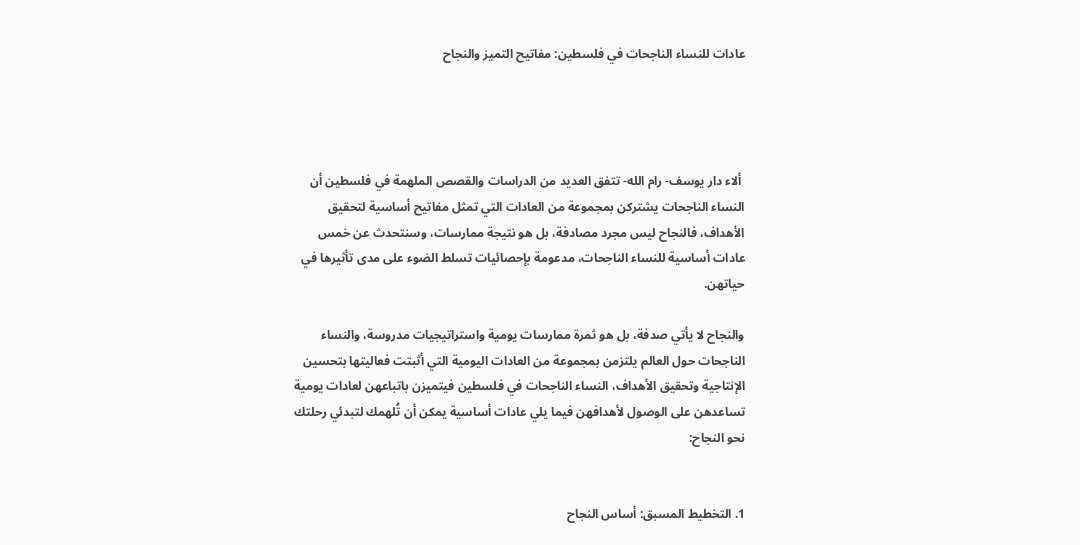عادات للنساء الناجحات في فلسطين: مفاتيح التميز والنجاح




 ألاء دار يوسف- رام الله- تتفق العديد من الدراسات والقصص الملهمة في فلسطين أن النساء الناجحات يشتركن بمجموعة من العادات التي تمثل مفاتيح أساسية لتحقيق الأهداف، فالنجاح ليس مجرد مصادفة، بل هو نتيجة ممارسات، وسنتحدث عن خمس عادات أساسية للنساء الناجحات، مدعومة بإحصائيات تسلط الضوء على مدى تأثيرها في حياتهن.

والنجاح لا يأتي صدفة، بل هو ثمرة ممارسات يومية واستراتيجيات مدروسة، والنساء الناجحات حول العالم يلتزمن بمجموعة من العادات اليومية التي أثبتت فعاليتها بتحسين الإنتاجية وتحقيق الأهداف، النساء الناجحات في فلسطين فيتميزن باتباعهن لعادات يومية تساعدهن على الوصول لأهدافهن فيما يلي عادات أساسية يمكن أن تُلهمك لتبدئي رحلتك نحو النجاح:


1. التخطيط المسبق: أساس النجاح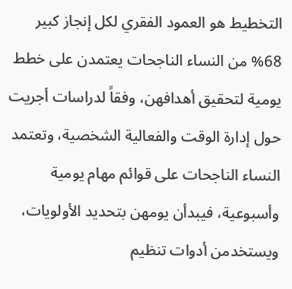التخطيط هو العمود الفقري لكل إنجاز كبير 68% من النساء الناجحات يعتمدن على خطط يومية لتحقيق أهدافهن، وفقاً لدراسات أجريت حول إدارة الوقت والفعالية الشخصية، وتعتمد النساء الناجحات على قوائم مهام يومية وأسبوعية، فيبدأن يومهن بتحديد الأولويات، ويستخدمن أدوات تنظيم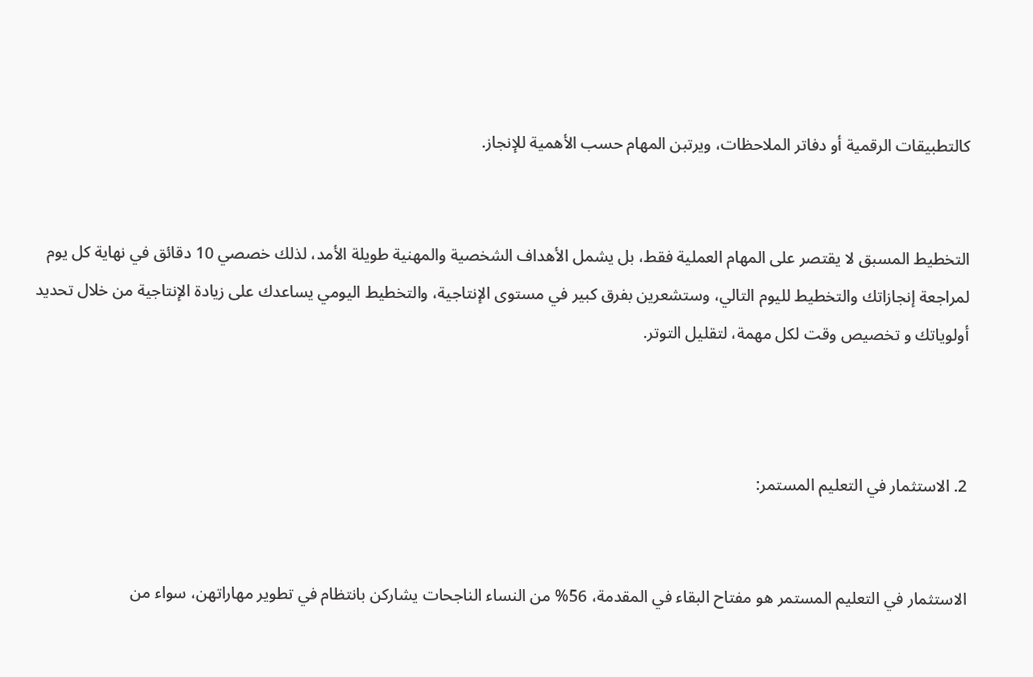كالتطبيقات الرقمية أو دفاتر الملاحظات، ويرتبن المهام حسب الأهمية للإنجاز.


التخطيط المسبق لا يقتصر على المهام العملية فقط، بل يشمل الأهداف الشخصية والمهنية طويلة الأمد، لذلك خصصي 10 دقائق في نهاية كل يوم لمراجعة إنجازاتك والتخطيط لليوم التالي، وستشعرين بفرق كبير في مستوى الإنتاجية، والتخطيط اليومي يساعدك على زيادة الإنتاجية من خلال تحديد أولوياتك و تخصيص وقت لكل مهمة، لتقليل التوتر.



2. الاستثمار في التعليم المستمر:


الاستثمار في التعليم المستمر هو مفتاح البقاء في المقدمة، 56% من النساء الناجحات يشاركن بانتظام في تطوير مهاراتهن، سواء من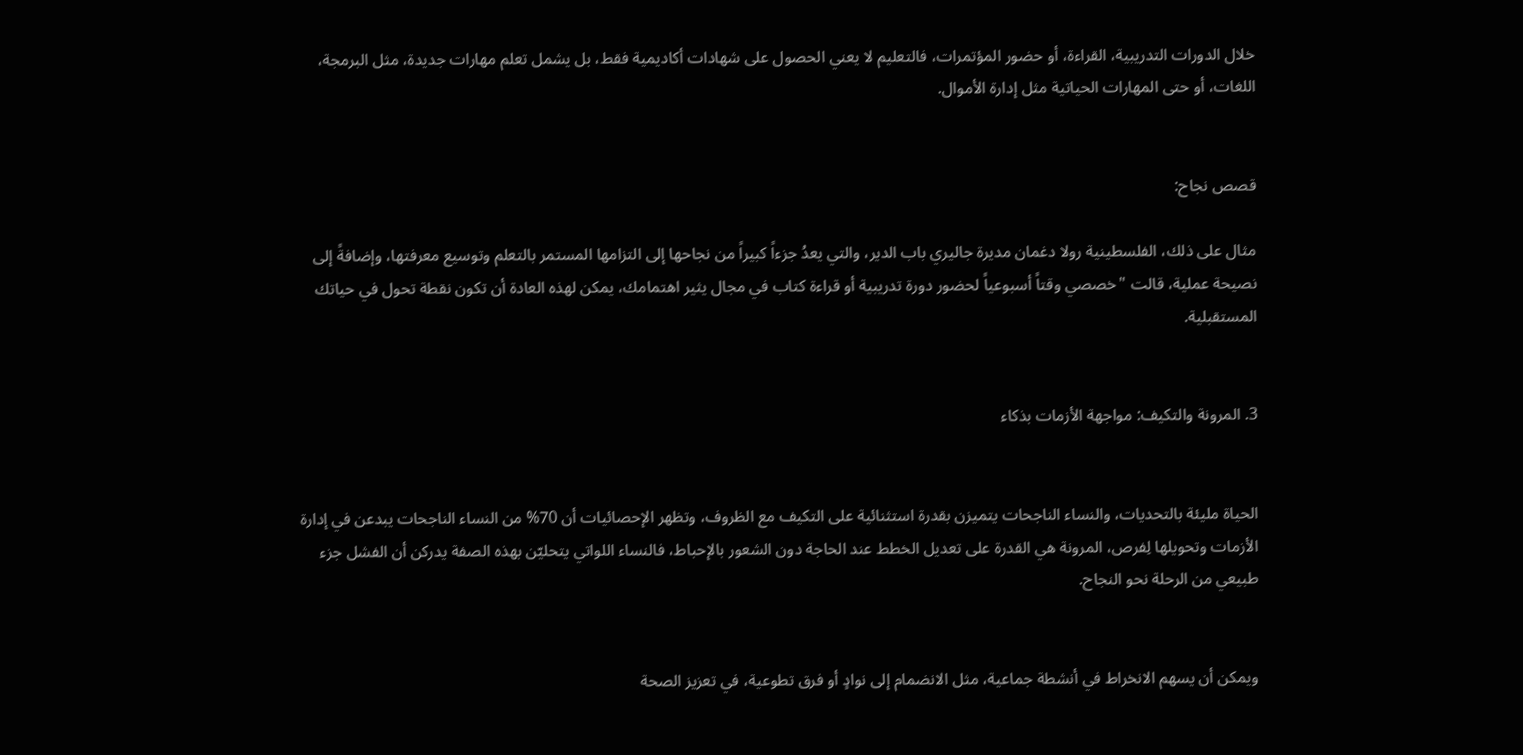خلال الدورات التدريبية، القراءة، أو حضور المؤتمرات، فالتعليم لا يعني الحصول على شهادات أكاديمية فقط، بل يشمل تعلم مهارات جديدة، مثل البرمجة، اللغات، أو حتى المهارات الحياتية مثل إدارة الأموال.


قصص نجاح:

مثال على ذلك، الفلسطينية رولا دغمان مديرة جاليري باب الدير، والتي يعدُ جزءاً كبيراً من نجاحها إلى التزامها المستمر بالتعلم وتوسيع معرفتها، وإضافةً إلى نصيحة عملية، قالت "خصصي وقتاً أسبوعياً لحضور دورة تدريبية أو قراءة كتاب في مجال يثير اهتمامك، يمكن لهذه العادة أن تكون نقطة تحول في حياتك المستقبلية.


3. المرونة والتكيف: مواجهة الأزمات بذكاء


الحياة مليئة بالتحديات، والنساء الناجحات يتميزن بقدرة استثنائية على التكيف مع الظروف، وتظهر الإحصائيات أن 70% من النساء الناجحات يبدعن في إدارة الأزمات وتحويلها لِفرص، المرونة هي القدرة على تعديل الخطط عند الحاجة دون الشعور بالإحباط، فالنساء اللواتي يتحليّن بهذه الصفة يدركن أن الفشل جزء طبيعي من الرحلة نحو النجاح.


ويمكن أن يسهم الانخراط في أنشطة جماعية، مثل الانضمام إلى نوادٍ أو فرق تطوعية، في تعزيز الصحة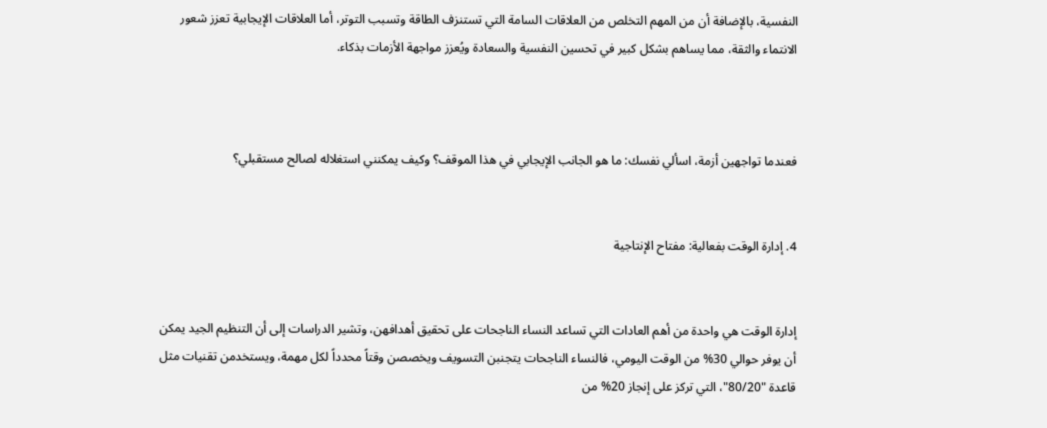النفسية، بالإضافة أن من المهم التخلص من العلاقات السامة التي تستنزف الطاقة وتسبب التوتر، أما العلاقات الإيجابية تعزز شعور الانتماء والثقة، مما يساهم بشكل كبير في تحسين النفسية والسعادة ويُعزز مواجهة الأزمات بذكاء.



فعندما تواجهين أزمة، اسألي نفسك: ما هو الجانب الإيجابي في هذا الموقف؟ وكيف يمكنني استغلاله لصالح مستقبلي؟


4. إدارة الوقت بفعالية: مفتاح الإنتاجية


إدارة الوقت هي واحدة من أهم العادات التي تساعد النساء الناجحات على تحقيق أهدافهن، وتشير الدراسات إلى أن التنظيم الجيد يمكن أن يوفر حوالي 30% من الوقت اليومي، فالنساء الناجحات يتجنبن التسويف ويخصصن وقتاً محدداً لكل مهمة، ويستخدمن تقنيات مثل قاعدة "80/20"، التي تركز على إنجاز 20% من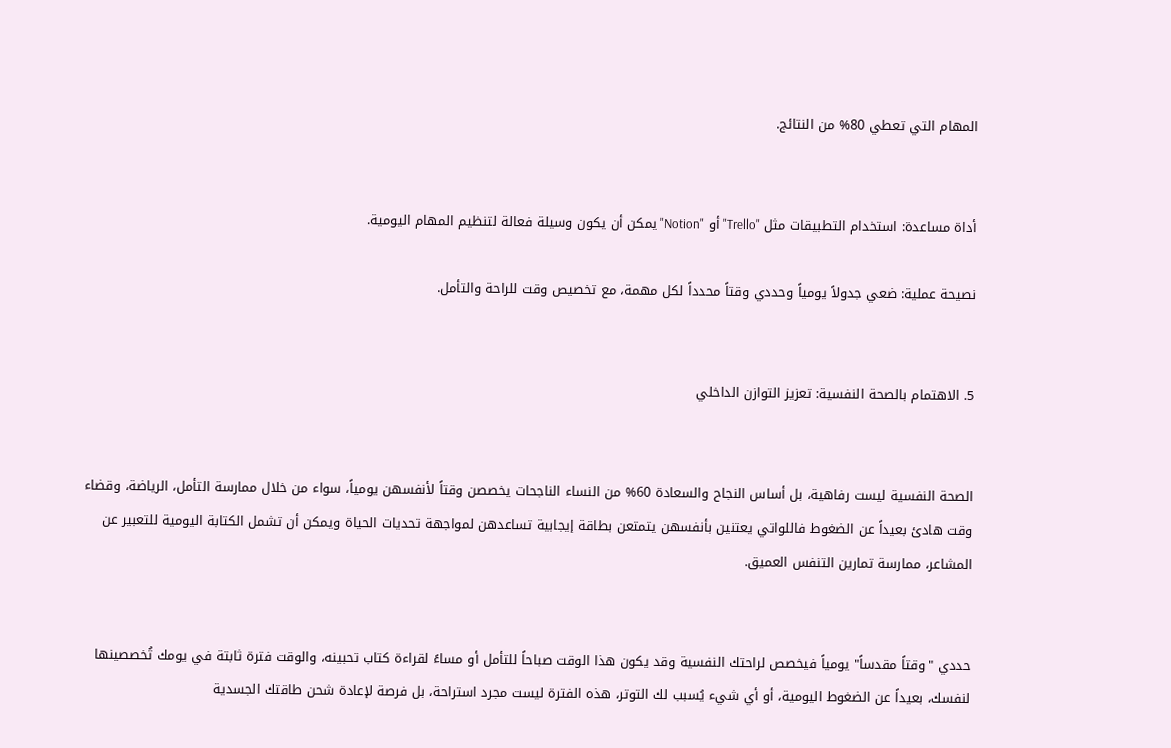المهام التي تعطي 80% من النتائج.


أداة مساعدة: استخدام التطبيقات مثل "Trello" أو "Notion" يمكن أن يكون وسيلة فعالة لتنظيم المهام اليومية.

نصيحة عملية: ضعي جدولاً يومياً وحددي وقتاً محدداً لكل مهمة، مع تخصيص وقت للراحة والتأمل.


5. الاهتمام بالصحة النفسية: تعزيز التوازن الداخلي


الصحة النفسية ليست رفاهية، بل أساس النجاح والسعادة 60% من النساء الناجحات يخصصن وقتاً لأنفسهن يومياً، سواء من خلال ممارسة التأمل، الرياضة، وقضاء وقت هادئ بعيداً عن الضغوط فاللواتي يعتنين بأنفسهن يتمتعن بطاقة إيجابية تساعدهن لمواجهة تحديات الحياة ويمكن أن تشمل الكتابة اليومية للتعبير عن المشاعر، ممارسة تمارين التنفس العميق.


حددي "وقتاً مقدساً" يومياً فيخصص لراحتك النفسية وقد يكون هذا الوقت صباحاً للتأمل أو مساءً لقراءة كتاب تحبينه، والوقت فترة ثابتة في يومك تُخصصينها لنفسك، بعيداً عن الضغوط اليومية، أو أي شيء يُسبب لك التوتر، هذه الفترة ليست مجرد استراحة، بل فرصة لإعادة شحن طاقتك الجسدية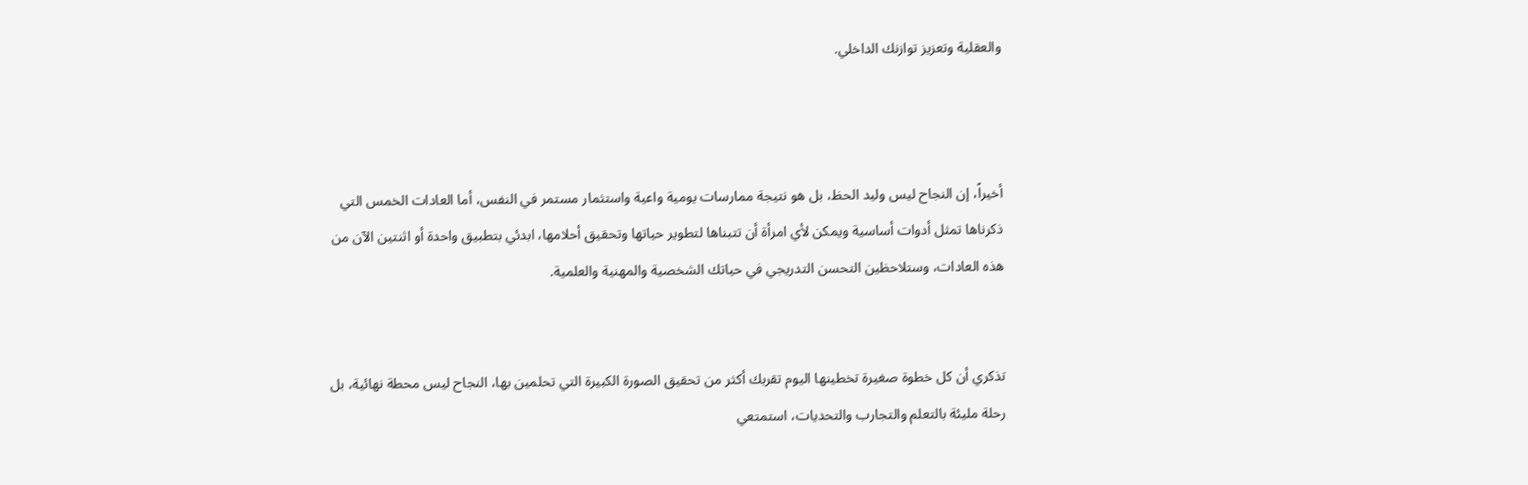والعقلية وتعزيز توازنك الداخلي.



أخيراً، إن النجاح ليس وليد الحظ، بل هو نتيجة ممارسات يومية واعية واستثمار مستمر في النفس، أما العادات الخمس التي ذكرناها تمثل أدوات أساسية ويمكن لأي امرأة أن تتبناها لتطوير حياتها وتحقيق أحلامها، ابدئي بتطبيق واحدة أو اثنتين الآن من هذه العادات، وستلاحظين التحسن التدريجي في حياتك الشخصية والمهنية والعلمية.


تذكري أن كل خطوة صغيرة تخطينها اليوم تقربك أكثر من تحقيق الصورة الكبيرة التي تحلمين بها، النجاح ليس محطة نهائية، بل رحلة مليئة بالتعلم والتجارب والتحديات، استمتعي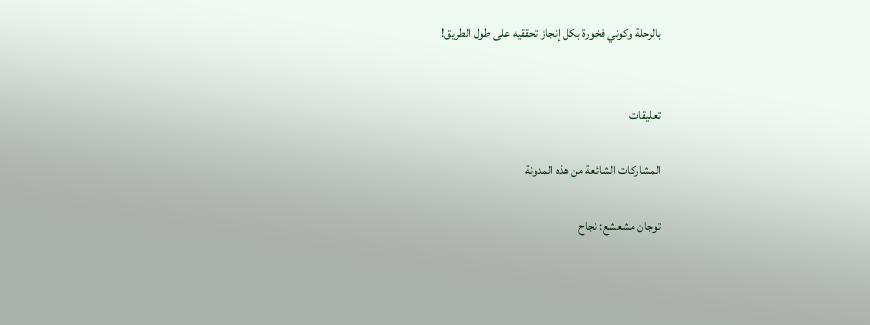بالرحلة وكوني فخورة بكل إنجاز تحققيه على طول الطريق!


تعليقات

المشاركات الشائعة من هذه المدونة

توجان مشعشع: نجاح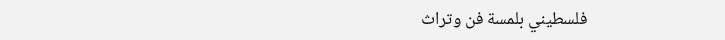فلسطيني بلمسة فن وتراث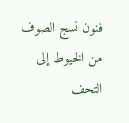فنون نسج الصوف من الخيوط إلى التحف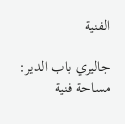الفنية

جاليري باب الدير: مساحة فنية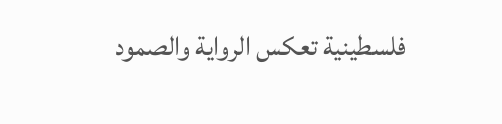فلسطينية تعكس الرواية والصمود